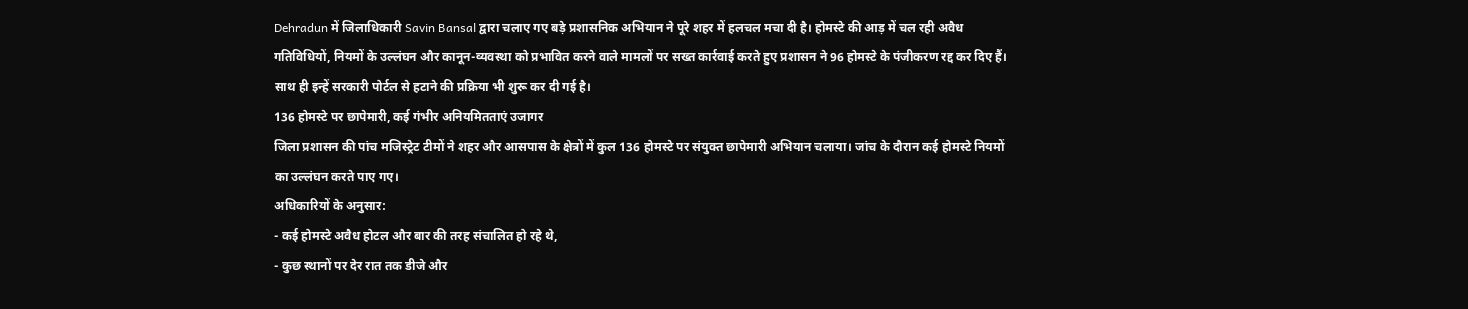Dehradun में जिलाधिकारी Savin Bansal द्वारा चलाए गए बड़े प्रशासनिक अभियान ने पूरे शहर में हलचल मचा दी है। होमस्टे की आड़ में चल रही अवैध गतिविधियों, नियमों के उल्लंघन और कानून-व्यवस्था को प्रभावित करने वाले मामलों पर सख्त कार्रवाई करते हुए प्रशासन ने 96 होमस्टे के पंजीकरण रद्द कर दिए हैं। साथ ही इन्हें सरकारी पोर्टल से हटाने की प्रक्रिया भी शुरू कर दी गई है।
136 होमस्टे पर छापेमारी, कई गंभीर अनियमितताएं उजागर
जिला प्रशासन की पांच मजिस्ट्रेट टीमों ने शहर और आसपास के क्षेत्रों में कुल 136 होमस्टे पर संयुक्त छापेमारी अभियान चलाया। जांच के दौरान कई होमस्टे नियमों का उल्लंघन करते पाए गए।
अधिकारियों के अनुसार:
- कई होमस्टे अवैध होटल और बार की तरह संचालित हो रहे थे,
- कुछ स्थानों पर देर रात तक डीजे और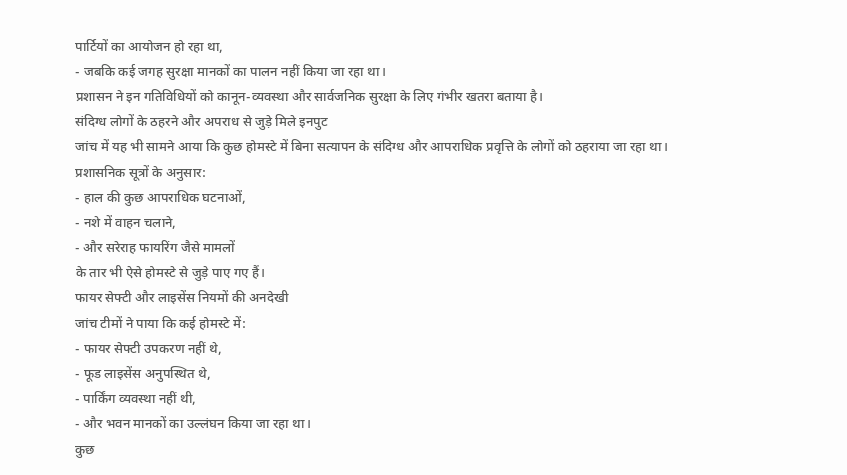पार्टियों का आयोजन हो रहा था,
- जबकि कई जगह सुरक्षा मानकों का पालन नहीं किया जा रहा था।
प्रशासन ने इन गतिविधियों को कानून-व्यवस्था और सार्वजनिक सुरक्षा के लिए गंभीर खतरा बताया है।
संदिग्ध लोगों के ठहरने और अपराध से जुड़े मिले इनपुट
जांच में यह भी सामने आया कि कुछ होमस्टे में बिना सत्यापन के संदिग्ध और आपराधिक प्रवृत्ति के लोगों को ठहराया जा रहा था।
प्रशासनिक सूत्रों के अनुसार:
- हाल की कुछ आपराधिक घटनाओं,
- नशे में वाहन चलाने,
- और सरेराह फायरिंग जैसे मामलों
के तार भी ऐसे होमस्टे से जुड़े पाए गए हैं।
फायर सेफ्टी और लाइसेंस नियमों की अनदेखी
जांच टीमों ने पाया कि कई होमस्टे में:
- फायर सेफ्टी उपकरण नहीं थे,
- फूड लाइसेंस अनुपस्थित थे,
- पार्किंग व्यवस्था नहीं थी,
- और भवन मानकों का उल्लंघन किया जा रहा था।
कुछ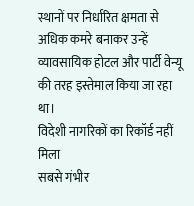स्थानों पर निर्धारित क्षमता से अधिक कमरे बनाकर उन्हें व्यावसायिक होटल और पार्टी वेन्यू की तरह इस्तेमाल किया जा रहा था।
विदेशी नागरिकों का रिकॉर्ड नहीं मिला
सबसे गंभीर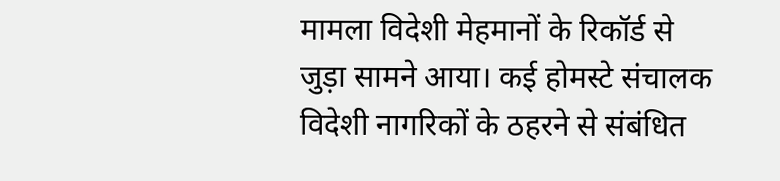मामला विदेशी मेहमानों के रिकॉर्ड से जुड़ा सामने आया। कई होमस्टे संचालक विदेशी नागरिकों के ठहरने से संबंधित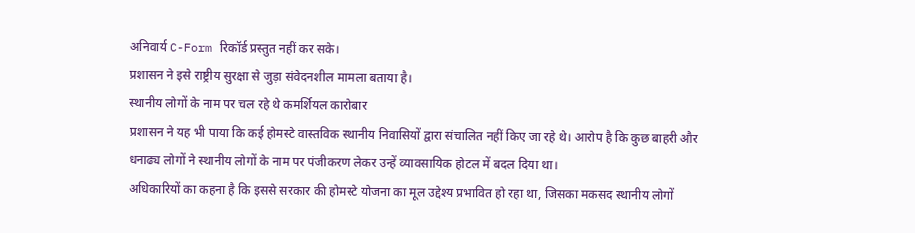अनिवार्य C-Form रिकॉर्ड प्रस्तुत नहीं कर सके।
प्रशासन ने इसे राष्ट्रीय सुरक्षा से जुड़ा संवेदनशील मामला बताया है।
स्थानीय लोगों के नाम पर चल रहे थे कमर्शियल कारोबार
प्रशासन ने यह भी पाया कि कई होमस्टे वास्तविक स्थानीय निवासियों द्वारा संचालित नहीं किए जा रहे थे। आरोप है कि कुछ बाहरी और धनाढ्य लोगों ने स्थानीय लोगों के नाम पर पंजीकरण लेकर उन्हें व्यावसायिक होटल में बदल दिया था।
अधिकारियों का कहना है कि इससे सरकार की होमस्टे योजना का मूल उद्देश्य प्रभावित हो रहा था, जिसका मकसद स्थानीय लोगों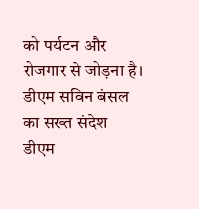को पर्यटन और रोजगार से जोड़ना है।
डीएम सविन बंसल का सख्त संदेश
डीएम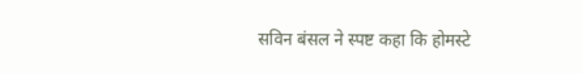सविन बंसल ने स्पष्ट कहा कि होमस्टे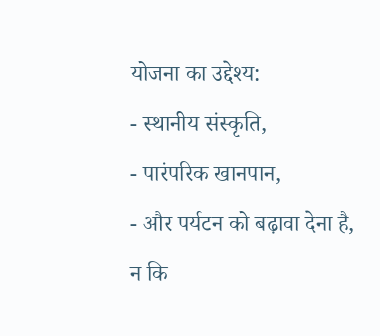योजना का उद्देश्य:
- स्थानीय संस्कृति,
- पारंपरिक खानपान,
- और पर्यटन को बढ़ावा देना है,
न कि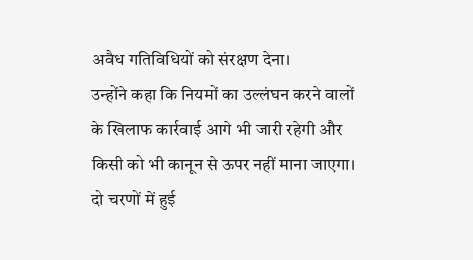अवैध गतिविधियों को संरक्षण देना।
उन्होंने कहा कि नियमों का उल्लंघन करने वालों के खिलाफ कार्रवाई आगे भी जारी रहेगी और किसी को भी कानून से ऊपर नहीं माना जाएगा।
दो चरणों में हुई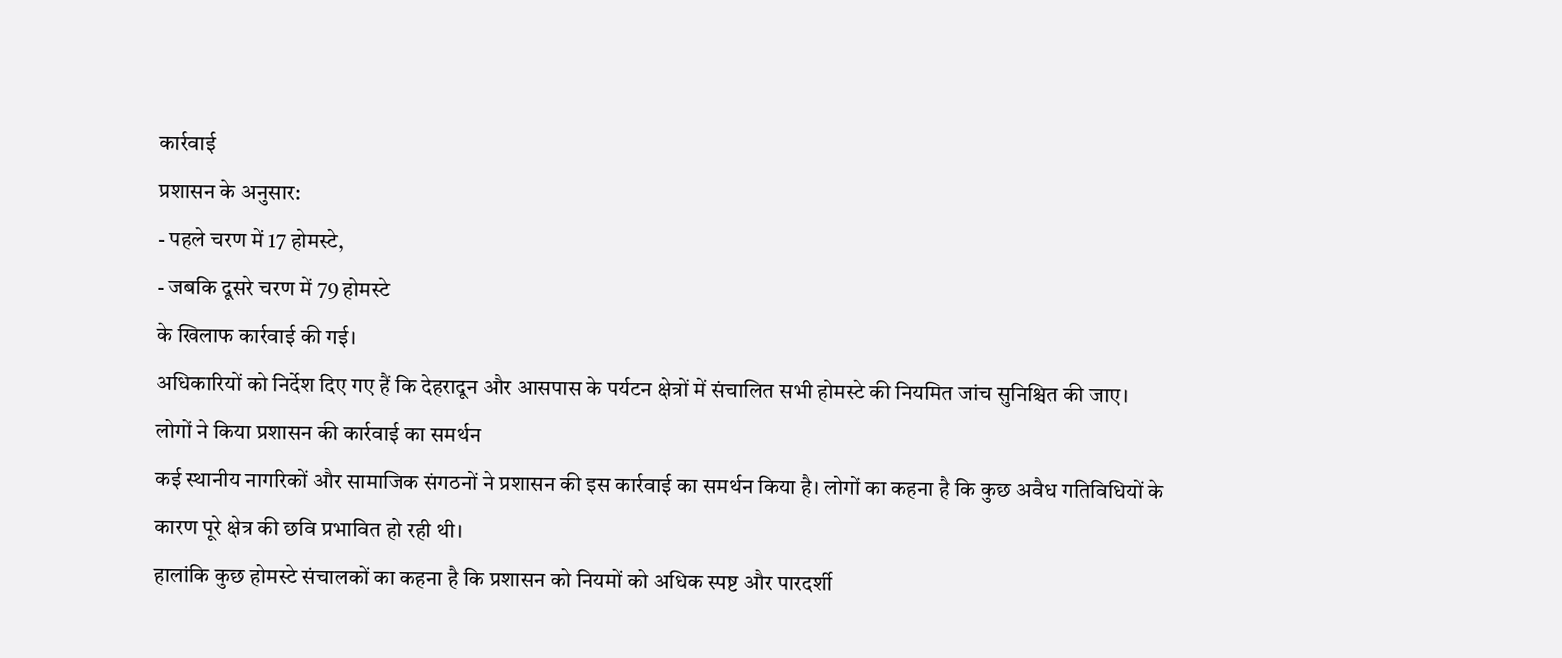कार्रवाई
प्रशासन के अनुसार:
- पहले चरण में 17 होमस्टे,
- जबकि दूसरे चरण में 79 होमस्टे
के खिलाफ कार्रवाई की गई।
अधिकारियों को निर्देश दिए गए हैं कि देहरादून और आसपास के पर्यटन क्षेत्रों में संचालित सभी होमस्टे की नियमित जांच सुनिश्चित की जाए।
लोगों ने किया प्रशासन की कार्रवाई का समर्थन
कई स्थानीय नागरिकों और सामाजिक संगठनों ने प्रशासन की इस कार्रवाई का समर्थन किया है। लोगों का कहना है कि कुछ अवैध गतिविधियों के कारण पूरे क्षेत्र की छवि प्रभावित हो रही थी।
हालांकि कुछ होमस्टे संचालकों का कहना है कि प्रशासन को नियमों को अधिक स्पष्ट और पारदर्शी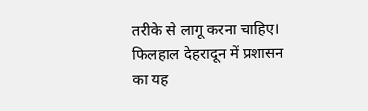तरीके से लागू करना चाहिए।
फिलहाल देहरादून में प्रशासन का यह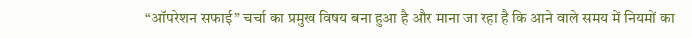“ऑपरेशन सफाई” चर्चा का प्रमुख विषय बना हुआ है और माना जा रहा है कि आने वाले समय में नियमों का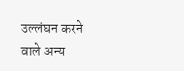उल्लंघन करने वाले अन्य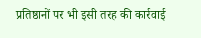प्रतिष्ठानों पर भी इसी तरह की कार्रवाई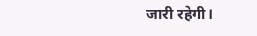जारी रहेगी।